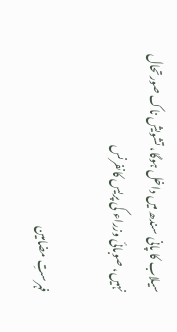سیلاب کا پانی سندھ میں داخل ہوگا، تشویش ناک صورتحال نہیں، صوبائی وزراء کی پریس کانفرنس

فہرستِ مضامین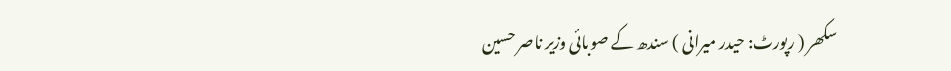سکھر ( رپورٹ: حیدر میرانی ) سندھ کے صوبائی وزیر ناصر حسین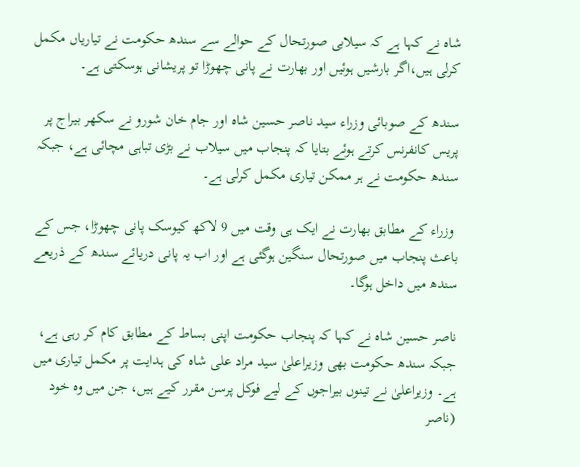شاہ نے کہا ہے کہ سیلابی صورتحال کے حوالے سے سندھ حکومت نے تیاریاں مکمل کرلی ہیں،اگر بارشیں ہوئیں اور بھارت نے پانی چھوڑا تو پریشانی ہوسکتی ہے۔

سندھ کے صوبائی وزراء سید ناصر حسین شاہ اور جام خان شورو نے سکھر بیراج پر پریس کانفرنس کرتے ہوئے بتایا کہ پنجاب میں سیلاب نے بڑی تباہی مچائی ہے، جبکہ سندھ حکومت نے ہر ممکن تیاری مکمل کرلی ہے۔

 وزراء کے مطابق بھارت نے ایک ہی وقت میں 9 لاکھ کیوسک پانی چھوڑا، جس کے باعث پنجاب میں صورتحال سنگین ہوگئی ہے اور اب یہ پانی دریائے سندھ کے ذریعے سندھ میں داخل ہوگا۔

ناصر حسین شاہ نے کہا کہ پنجاب حکومت اپنی بساط کے مطابق کام کر رہی ہے، جبکہ سندھ حکومت بھی وزیراعلیٰ سید مراد علی شاہ کی ہدایت پر مکمل تیاری میں ہے۔ وزیراعلیٰ نے تینوں بیراجوں کے لیے فوکل پرسن مقرر کیے ہیں، جن میں وہ خود (ناصر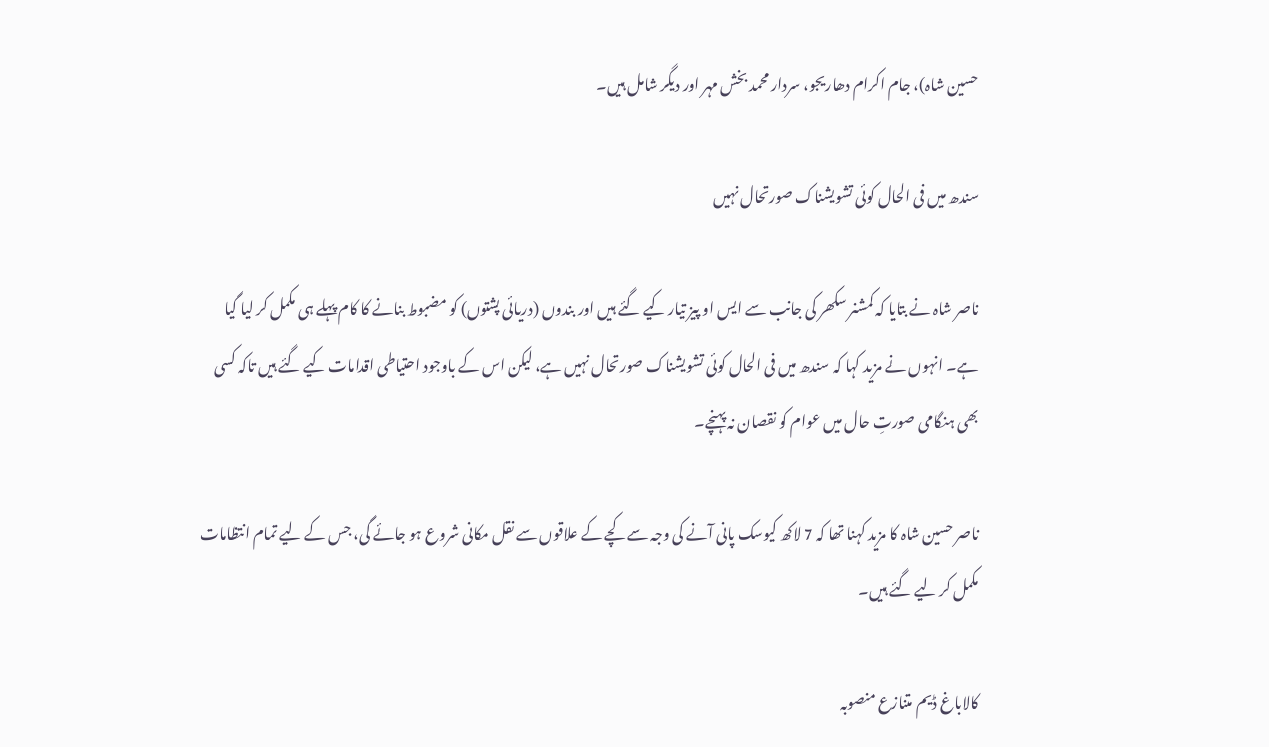حسین شاہ)، جام اکرام دھاریجو، سردار محمد بخش مہر اور دیگر شامل ہیں۔

سندھ میں فی الحال کوئی تشویشناک صورتحال نہیں

ناصر شاہ نے بتایا کہ کمشنر سکھر کی جانب سے ایس او پیز تیار کیے گئے ہیں اور بندوں (دریائی پشتوں) کو مضبوط بنانے کا کام پہلے ہی مکمل کر لیا گیا ہے۔ انہوں نے مزید کہا کہ سندھ میں فی الحال کوئی تشویشناک صورتحال نہیں ہے، لیکن اس کے باوجود احتیاطی اقدامات کیے گئے ہیں تاکہ کسی بھی ہنگامی صورتِ حال میں عوام کو نقصان نہ پہنچے۔

ناصر حسین شاہ کا مزید کہنا تھا کہ 7 لاکھ کیوسک پانی آنے کی وجہ سے کچے کے علاقوں سے نقل مکانی شروع ہو جائے گی، جس کے لیے تمام انتظامات مکمل کر لیے گئے ہیں۔

کالاباغ ڈیم متنازع منصوبہ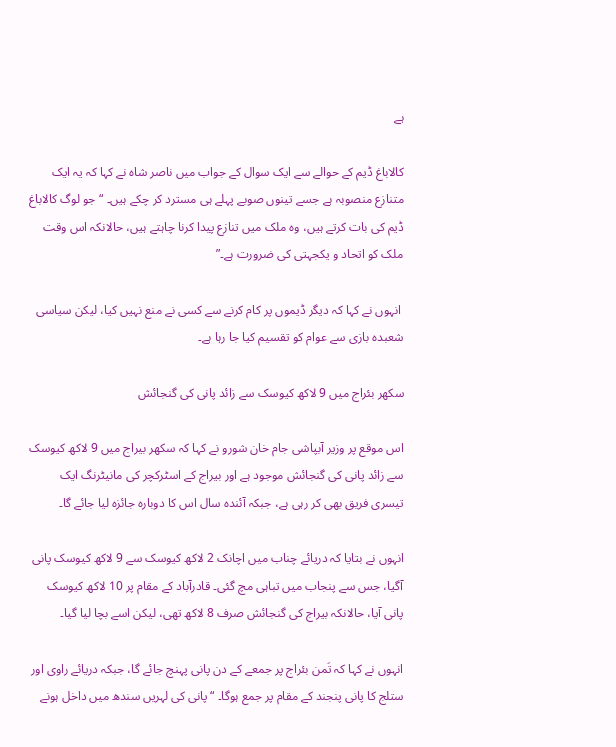ہے

کالاباغ ڈیم کے حوالے سے ایک سوال کے جواب میں ناصر شاہ نے کہا کہ یہ ایک متنازع منصوبہ ہے جسے تینوں صوبے پہلے ہی مسترد کر چکے ہیں۔ “جو لوگ کالاباغ ڈیم کی بات کرتے ہیں، وہ ملک میں تنازع پیدا کرنا چاہتے ہیں، حالانکہ اس وقت ملک کو اتحاد و یکجہتی کی ضرورت ہے۔”

 انہوں نے کہا کہ دیگر ڈیموں پر کام کرنے سے کسی نے منع نہیں کیا، لیکن سیاسی شعبدہ بازی سے عوام کو تقسیم کیا جا رہا ہے۔

سکھر بئراج میں 9 لاکھ کیوسک سے زائد پانی کی گنجائش

اس موقع پر وزیر آبپاشی جام خان شورو نے کہا کہ سکھر بیراج میں 9 لاکھ کیوسک سے زائد پانی کی گنجائش موجود ہے اور بیراج کے اسٹرکچر کی مانیٹرنگ ایک تیسری فریق بھی کر رہی ہے، جبکہ آئندہ سال اس کا دوبارہ جائزہ لیا جائے گا۔

انہوں نے بتایا کہ دریائے چناب میں اچانک 2 لاکھ کیوسک سے 9 لاکھ کیوسک پانی آگیا، جس سے پنجاب میں تباہی مچ گئی۔ قادرآباد کے مقام پر 10 لاکھ کیوسک پانی آیا، حالانکہ بیراج کی گنجائش صرف 8 لاکھ تھی، لیکن اسے بچا لیا گیا۔

انہوں نے کہا کہ تَمن بئراج پر جمعے کے دن پانی پہنچ جائے گا، جبکہ دریائے راوی اور ستلج کا پانی پنجند کے مقام پر جمع ہوگا۔ “پانی کی لہریں سندھ میں داخل ہونے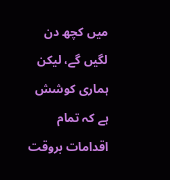میں کچھ دن لگیں گے، لیکن ہماری کوشش ہے کہ تمام اقدامات بروقت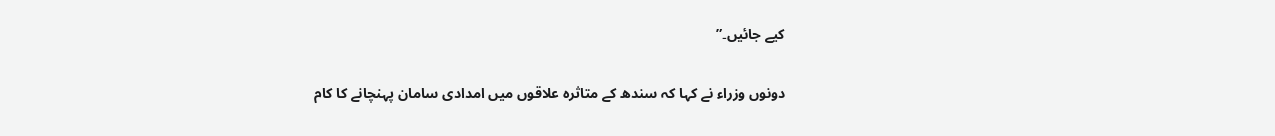کیے جائیں۔”

دونوں وزراء نے کہا کہ سندھ کے متاثرہ علاقوں میں امدادی سامان پہنچانے کا کام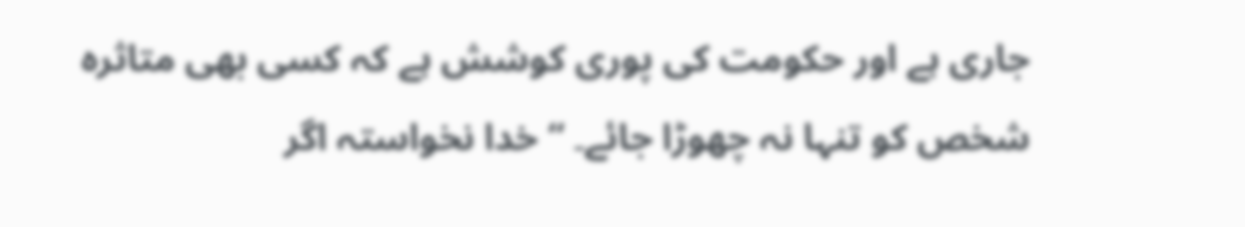جاری ہے اور حکومت کی پوری کوشش ہے کہ کسی بھی متاثرہ شخص کو تنہا نہ چھوڑا جائے۔ “خدا نخواستہ اگر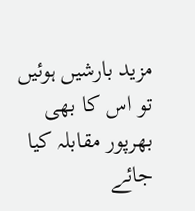مزید بارشیں ہوئیں تو اس کا بھی بھرپور مقابلہ کیا جائے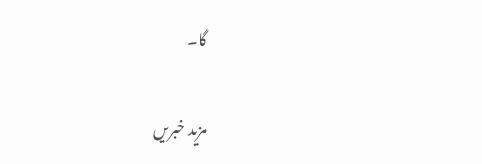گا۔

مزید خبریں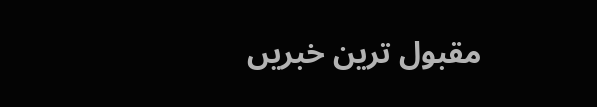مقبول ترین خبریں